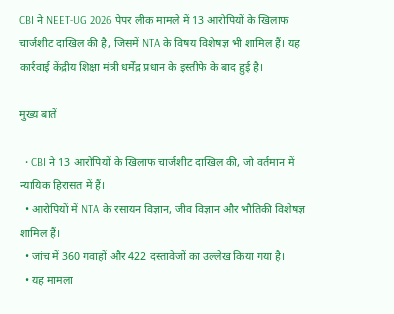CBI ने NEET-UG 2026 पेपर लीक मामले में 13 आरोपियों के खिलाफ चार्जशीट दाखिल की है, जिसमें NTA के विषय विशेषज्ञ भी शामिल हैं। यह कार्रवाई केंद्रीय शिक्षा मंत्री धर्मेंद्र प्रधान के इस्तीफे के बाद हुई है।

मुख्य बातें

  • CBI ने 13 आरोपियों के खिलाफ चार्जशीट दाखिल की, जो वर्तमान में न्यायिक हिरासत में हैं।
  • आरोपियों में NTA के रसायन विज्ञान, जीव विज्ञान और भौतिकी विशेषज्ञ शामिल हैं।
  • जांच में 360 गवाहों और 422 दस्तावेजों का उल्लेख किया गया है।
  • यह मामला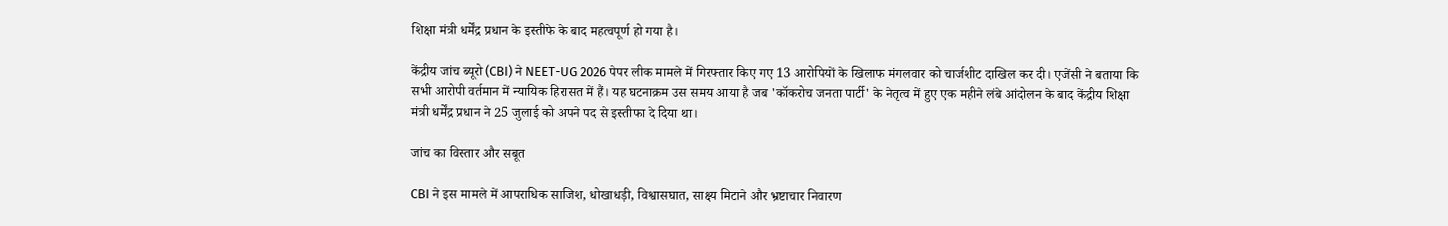शिक्षा मंत्री धर्मेंद्र प्रधान के इस्तीफे के बाद महत्वपूर्ण हो गया है।

केंद्रीय जांच ब्यूरो (CBI) ने NEET-UG 2026 पेपर लीक मामले में गिरफ्तार किए गए 13 आरोपियों के खिलाफ मंगलवार को चार्जशीट दाखिल कर दी। एजेंसी ने बताया कि सभी आरोपी वर्तमान में न्यायिक हिरासत में हैं। यह घटनाक्रम उस समय आया है जब 'कॉकरोच जनता पार्टी' के नेतृत्व में हुए एक महीने लंबे आंदोलन के बाद केंद्रीय शिक्षा मंत्री धर्मेंद्र प्रधान ने 25 जुलाई को अपने पद से इस्तीफा दे दिया था।

जांच का विस्तार और सबूत

CBI ने इस मामले में आपराधिक साजिश, धोखाधड़ी, विश्वासघात, साक्ष्य मिटाने और भ्रष्टाचार निवारण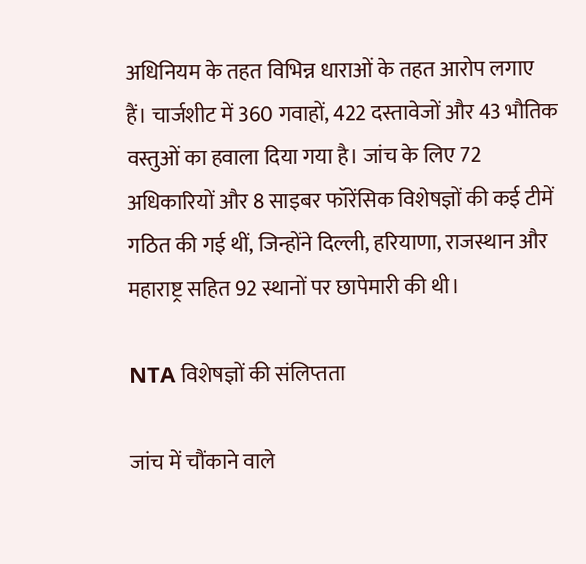अधिनियम के तहत विभिन्न धाराओं के तहत आरोप लगाए हैं। चार्जशीट में 360 गवाहों, 422 दस्तावेजों और 43 भौतिक वस्तुओं का हवाला दिया गया है। जांच के लिए 72 अधिकारियों और 8 साइबर फॉरेंसिक विशेषज्ञों की कई टीमें गठित की गई थीं, जिन्होंने दिल्ली, हरियाणा, राजस्थान और महाराष्ट्र सहित 92 स्थानों पर छापेमारी की थी।

NTA विशेषज्ञों की संलिप्तता

जांच में चौंकाने वाले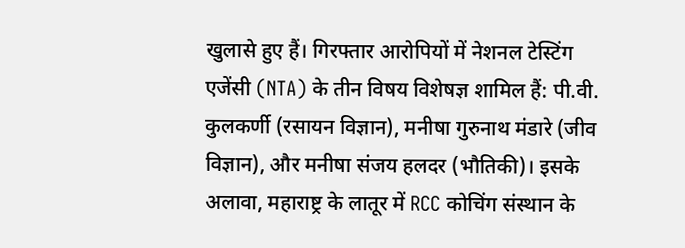खुलासे हुए हैं। गिरफ्तार आरोपियों में नेशनल टेस्टिंग एजेंसी (NTA) के तीन विषय विशेषज्ञ शामिल हैं: पी.वी. कुलकर्णी (रसायन विज्ञान), मनीषा गुरुनाथ मंडारे (जीव विज्ञान), और मनीषा संजय हलदर (भौतिकी)। इसके अलावा, महाराष्ट्र के लातूर में RCC कोचिंग संस्थान के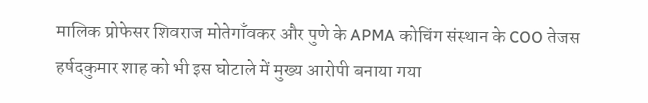मालिक प्रोफेसर शिवराज मोतेगाँवकर और पुणे के APMA कोचिंग संस्थान के COO तेजस हर्षदकुमार शाह को भी इस घोटाले में मुख्य आरोपी बनाया गया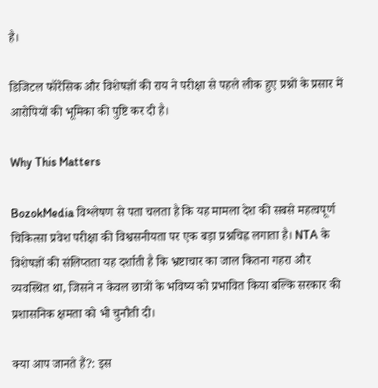है।

डिजिटल फॉरेंसिक और विशेषज्ञों की राय ने परीक्षा से पहले लीक हुए प्रश्नों के प्रसार में आरोपियों की भूमिका की पुष्टि कर दी है।

Why This Matters

BozokMedia विश्लेषण से पता चलता है कि यह मामला देश की सबसे महत्वपूर्ण चिकित्सा प्रवेश परीक्षा की विश्वसनीयता पर एक बड़ा प्रश्नचिह्न लगाता है। NTA के विशेषज्ञों की संलिप्तता यह दर्शाती है कि भ्रष्टाचार का जाल कितना गहरा और व्यवस्थित था, जिसने न केवल छात्रों के भविष्य को प्रभावित किया बल्कि सरकार की प्रशासनिक क्षमता को भी चुनौती दी।

क्या आप जानते हैं?: इस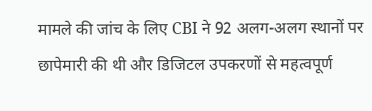मामले की जांच के लिए CBI ने 92 अलग-अलग स्थानों पर छापेमारी की थी और डिजिटल उपकरणों से महत्वपूर्ण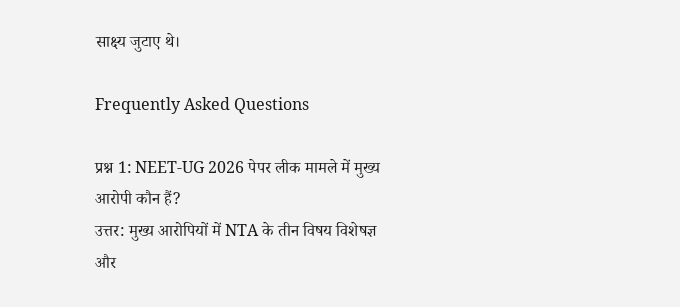साक्ष्य जुटाए थे।

Frequently Asked Questions

प्रश्न 1: NEET-UG 2026 पेपर लीक मामले में मुख्य आरोपी कौन हैं?
उत्तर: मुख्य आरोपियों में NTA के तीन विषय विशेषज्ञ और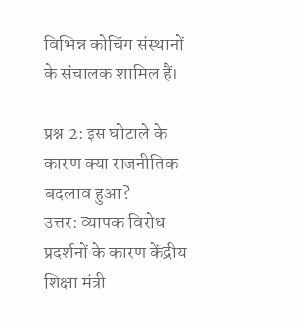विभिन्न कोचिंग संस्थानों के संचालक शामिल हैं।

प्रश्न 2: इस घोटाले के कारण क्या राजनीतिक बदलाव हुआ?
उत्तर: व्यापक विरोध प्रदर्शनों के कारण केंद्रीय शिक्षा मंत्री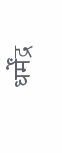धर्मेंद्र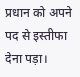प्रधान को अपने पद से इस्तीफा देना पड़ा।